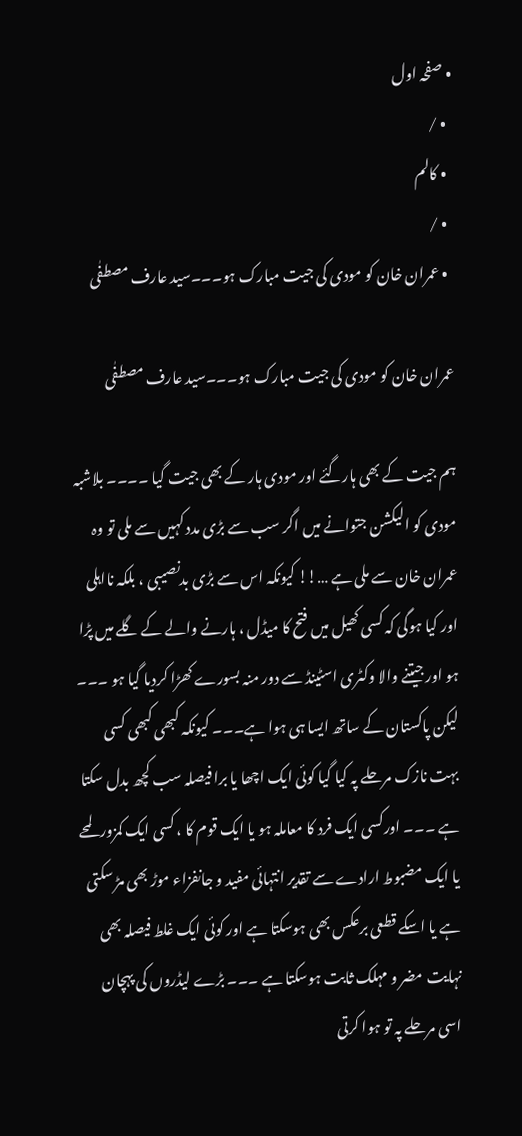• صفحہ اول
  • /
  • کالم
  • /
  • عمران خان کو مودی کی جیت مبارک ہو۔۔۔سید عارف مصطفٰی

عمران خان کو مودی کی جیت مبارک ہو۔۔۔سید عارف مصطفٰی

ہم جیت کے بھی ہارگئے اور مودی ہار کے بھی جیت گیا ۔۔۔۔ بلاشبہ مودی کو الیکشن جتوانے میں اگر سب سے بڑی مدد کہیں سے ملی تو وہ عمران خان سے ملی ہے …!! کیونکہ اس سے بڑی بدنصیبی ، بلکہ نااہلی اور کیا ہوگی کہ کسی کھیل میں فتح کا میڈل ، ہارنے والے کے گلے میں پڑا ہو اور جیتنے والا وکٹری اسٹینڈ سے دور منہ بسورے کھڑا کردیا گیا ہو ۔۔۔ لیکن پاکستان کے ساتھ ایسا ہی ہوا ہے۔۔۔ کیونکہ کبھی کبھی کسی بہت نازک مرحلے پہ کیا گیا کوئی ایک اچھا یا برا فیصلہ سب کچھ بدل سکتا ہے ۔۔۔ اورکسی ایک فرد کا معاملہ ہو یا ایک قوم کا ، کسی ایک کمزور لمحے یا ایک مضبوط ارادے سے تقدیر انتہائی مفید و جانفزاء موڑ بھی مڑ سکتی ہے یا اسکے قطعی برعکس بھی ہوسکتا ہے اور کوئی ایک غلط فیصلہ بھی نہایت مضر و مہلک ثابت ہوسکتا ہے ۔۔۔ بڑے لیڈروں کی پہچان اسی مرحلے پہ تو ہوا کرتی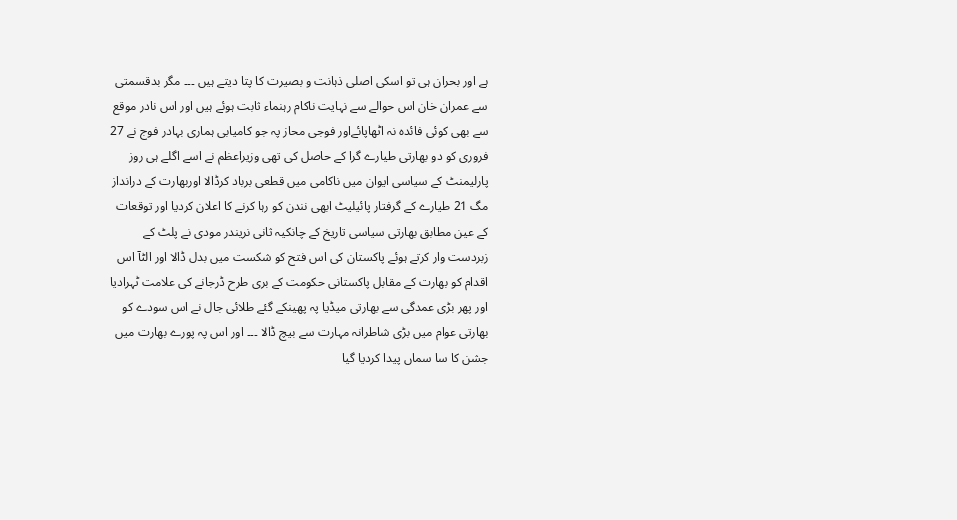ہے اور بحران ہی تو اسکی اصلی ذہانت و بصیرت کا پتا دیتے ہیں ۔۔۔ مگر بدقسمتی سے عمران خان اس حوالے سے نہایت ناکام رہنماء ثابت ہوئے ہیں اور اس نادر موقع سے بھی کوئی فائدہ نہ اٹھاپائےاور فوجی محاز پہ جو کامیابی ہماری بہادر فوج نے 27 فروری کو دو بھارتی طیارے گرا کے حاصل کی تھی وزیراعظم نے اسے اگلے ہی روز پارلیمنٹ کے سیاسی ایوان میں ناکامی میں قطعی برباد کرڈالا اوربھارت کے درانداز مگ 21 طیارے کے گرفتار پائیلیٹ ابھی نندن کو رہا کرنے کا اعلان کردیا اور توقعات کے عین مطابق بھارتی سیاسی تاریخ کے چانکیہ ثانی نریندر مودی نے پلٹ کے زبردست وار کرتے ہوئے پاکستان کی اس فتح کو شکست میں بدل ڈالا اور الٹآ اس اقدام کو بھارت کے مقابل پاکستانی حکومت کے بری طرح ڈرجانے کی علامت ٹہرادیا اور پھر بڑی عمدگی سے بھارتی میڈیا پہ پھینکے گئے طلائی جال نے اس سودے کو بھارتی عوام میں بڑی شاطرانہ مہارت سے بیچ ڈالا ۔۔۔ اور اس پہ پورے بھارت میں جشن کا سا سماں پیدا کردیا گیا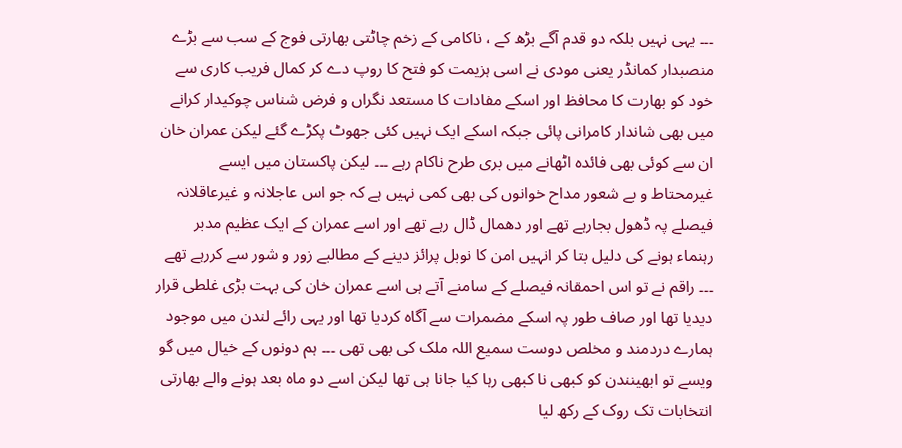۔۔۔ یہی نہیں بلکہ دو قدم آگے بڑھ کے ، ناکامی کے زخم چاٹتی بھارتی فوج کے سب سے بڑے منصبدار کمانڈر یعنی مودی نے اسی ہزیمت کو فتح کا روپ دے کر کمال فریب کاری سے خود کو بھارت کا محافظ اور اسکے مفادات کا مستعد نگراں و فرض شناس چوکیدار کرانے میں بھی شاندار کامرانی پائی جبکہ اسکے ایک نہیں کئی جھوٹ پکڑے گئے لیکن عمران خان ان سے کوئی بھی فائدہ اٹھانے میں بری طرح ناکام رہے ۔۔۔ لیکن پاکستان میں ایسے غیرمحتاط و بے شعور مداح خوانوں کی بھی کمی نہیں ہے کہ جو اس عاجلانہ و غیرعاقلانہ فیصلے پہ ڈھول بجارہے تھے اور دھمال ڈال رہے تھے اور اسے عمران کے ایک عظیم مدبر رہنماء ہونے کی دلیل بتا کر انہیں امن کا نوبل پرائز دینے کے مطالبے زور و شور سے کررہے تھے ۔۔۔ راقم نے تو اس احمقانہ فیصلے کے سامنے آتے ہی اسے عمران خان کی بہت بڑی غلطی قرار دیدیا تھا اور صاف طور پہ اسکے مضمرات سے آگاہ کردیا تھا اور یہی رائے لندن میں موجود ہمارے دردمند و مخلص دوست سمیع اللہ ملک کی بھی تھی ۔۔۔ ہم دونوں کے خیال میں گو ویسے تو ابھینندن کو کبھی نا کبھی رہا کیا جانا ہی تھا لیکن اسے دو ماہ بعد ہونے والے بھارتی انتخابات تک روک کے رکھ لیا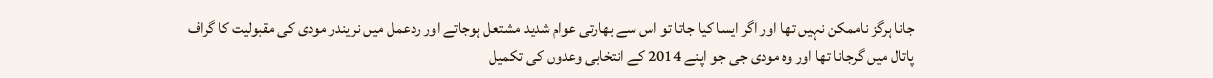جانا ہرگز ناممکن نہیں تھا اور اگر ایسا کیا جاتا تو اس سے بھارتی عوام شدید مشتعل ہوجاتے اور ردعمل میں نریندر مودی کی مقبولیت کا گراف پاتال میں گرجانا تھا اور وہ مودی جی جو اپنے 2014 کے انتخابی وعدوں کی تکمیل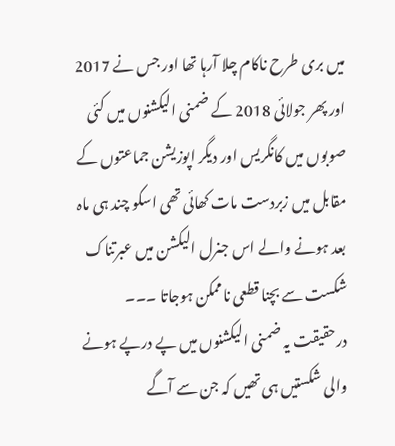میں بری طرح ناکام چلا آرہا تھا اور جس نے 2017 اور پھر جولائی 2018 کے ضمنی الیکشنوں میں کئی صوبوں میں کانگریس اور دیگر اپوزیشن جماعتوں کے مقابل میں زبردست مات کھائی تھی اسکو چند ہی ماہ بعد ہونے والے اس جنرل الیکشن میں عبرتناک شکست سے بچنا قطعی ناممکن ہوجاتا ۔۔۔ درحقیقت یہ ضمنی الیکشنوں میں پے درپے ہونے والی شکستیں ہی تھیں کہ جن سے آگے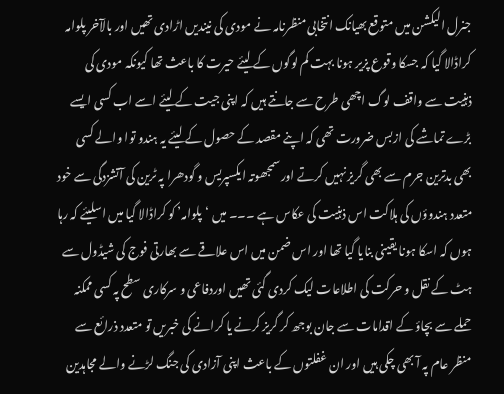جنرل الیکشن میں متوقع بھیانک انتخابی منظرنامہ نے مودی کی نیندیں اڑادی تھیں اور بالآخر پلوامہ کراڈالا گیا کہ جسکا وقوع پزیر ہونا بہت کم لوگوں کے لیئے حیرت کا باعث تھا کیونکہ مودی کی ذہنیت سے واقف لوگ اچھی طرح سے جانتے ہیں کہ اپنی جیت کے لیئے اسے اب کسی ایسے بڑے تماشے کی ازبس ضرورت تھی کہ اپنے مقصد کے حصول کے لیئے یہ ہندو توا والے کسی بھی بدترین جرم سے بھی گریز نہیں کرتے اور سمجھوتہ ایکسپریس و گودھرا پہ ٹرین کی آتشزدگی سے خود متعدد ہندوؤں کی ہلاکت اس ذہنیت کی عکاس ہے ۔۔۔ میں ‘پلوامہ’ کو کراڈالا گیا میں اسلیئے کہ رہا ہوں کہ اسکا ہونا یقینی بنایا گیا تھا اور اس ضمن میں اس علاقے سے بھارتی فوج کی شیڈول سے ہٹ کے نقل و حرکت کی اطلاعات لیک کردی گئی تھیں اوردفاعی و سرکاری سطح پہ کسی ممکنہ حملے سے بچاؤ کے اقدامات سے جان بوجھ کر گریز کرنے یا کرانے کی خبریں تو متعدد ذرائع سے منظر عام پہ آ بھی چکی ہیں اور ان غفلتوں‌ کے باعث اپنی آزادی کی جنگ لڑنے والے مجاہدین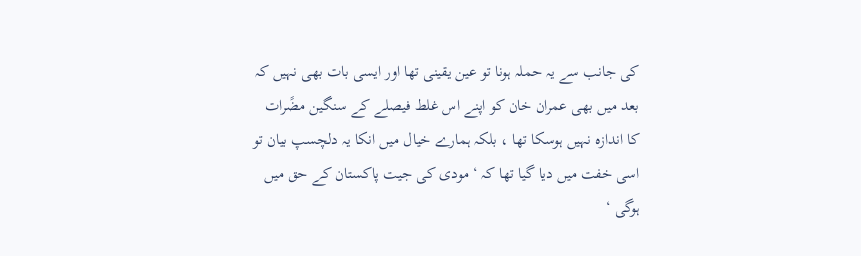کی جانب سے یہ حملہ ہونا تو عین یقینی تھا اور ایسی بات بھی نہیں کہ بعد میں بھی عمران خان کو اپنے اس غلط فیصلے کے سنگین مضًرات کا اندازہ نہیں ہوسکا تھا ، بلکہ ہمارے خیال میں انکا یہ دلچسپ بیان تو اسی خفت میں‌ دیا گیا تھا کہ ‘ مودی کی جیت پاکستان کے حق میں ہوگی ‘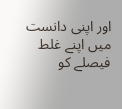اور اپنی دانست میں اپنے غلط فیصلے کو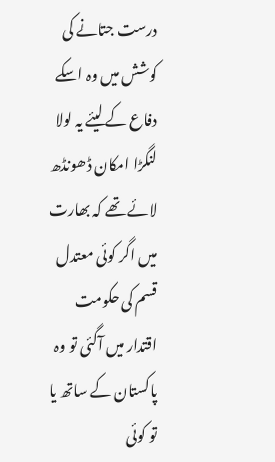درست جتانے کی کوشش میں وہ اسکے دفاع کے لیئے یہ لولا لنگڑا امکان ڈھونڈھ لائے تھے کہ بھارت میں اگر کوئی معتدل قسم کی حکومت اقتدار میں آگئی تو وہ پاکستان کے ساتھ یا تو کوئی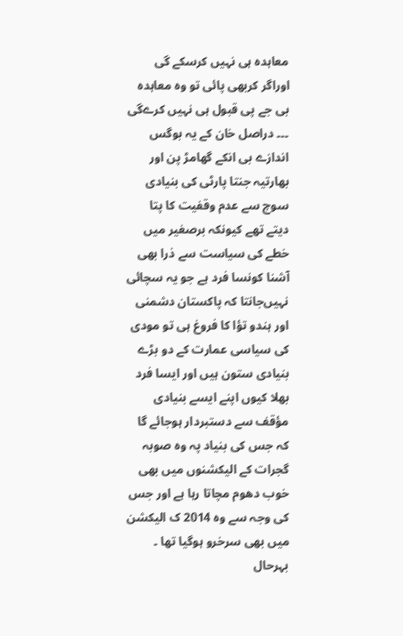معاہدہ ہی نہیں کرسکے گی اوراگر کربھی پائی تو وہ معاہدہ بی جے پی قبول ہی نہیں کرےگی ۔۔۔ دراصل خان کے یہ بوگس اندازے بی انکے گھامڑ پن اور بھارتیہ جنتا پارٹی کی بنیادی سوچ سے عدم وقفیت کا پتا دیتے تھے کیونکہ برصغیر میں خطے کی سیاست سے ذرا بھی آشنا کونسا فرد ہے جو یہ سچائی نہیں‌جانتا کہ پاکستان دشمنی اور ہندو تؤا کا فروغ ہی تو مودی کی سیاسی عمارت کے دو بڑے بنیادی ستون ہیں اور ایسا فرد بھلا کیوں اپنے ایسے بنیادی مؤقف سے دستبردار ہوجائے گا کہ جس کی بنیاد پہ وہ صوبہ گجرات کے الیکشنوں میں بھی خوب دھوم مچاتا رہا ہے اور جس کی وجہ سے وہ 2014 ک الیکشن میں بھی سرخرو ہوگیا تھا ۔ بہرحال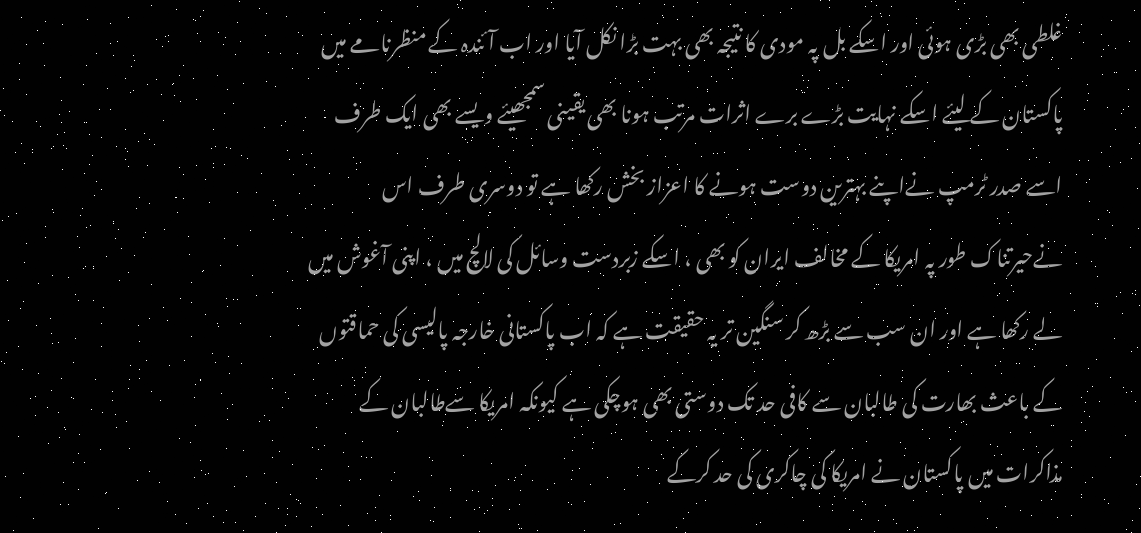غلطی بھی بڑی ہوئی اور اسکے بل پہ مودی کا نتیجہ بھی بہت بڑا نکل آیا اور اب آئندہ کے منظرنامے میں پاکستان کے لیئے اسکے نہایت بڑے برے اثرات مرتب ہونا بھی یقینی سمجھیئے ویسے بھی ایک طرف اسے صدر ٹرمپ نےاپنے بہترین دوست ہونے کا اعزاز بخش رکھا ہے تو دوسری طرف اس نےحیرتناک طور پہ امریکا کے مخالف ایران کو بھی ، اسکے زبردست وسائل کی لالچ میں ، اپنی آغوش میں لے رکھا ہے اور ان سب سے بڑھ کر سنگین تر یہ حقیقت ہے کہ اب پاکستانی خارجہ پالیسی کی حماقتوں کے باعث بھارت کی طالبان سے کافی حد تک دوستی بھی ہوچکی ہے کیونکہ امریکا سےطالبان کے مذاکرات میں پاکستان نے امریکا کی چاکری کی حد کرکے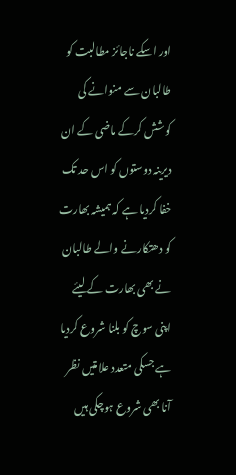اور اسکے ناجائز مطالبت کو طالبان سے منوانے کی کوشش کرکے ماضی کے ان دیرینہ دوستوں کو اس حد تک خفا کردیا ہے کہ ہمیشہ بھارت کو دھتکارنے والے طالبان نے بھی بھارت کے لیئے اپنی سوچ کو بلنا شروع کردیا ہے جسکی متعدد علامتیں نظر آنا بھی شروع ہوچکی ہیں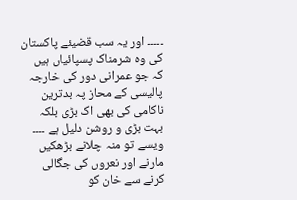۔۔۔۔۔ اور یہ سب قضیئے پاکستان کی وہ شرمناک پسپائیاں ہیں کہ جو عمرانی دور کی خارجہ پالیسی کے محاز پہ بدترین ناکامی کی بھی اک بڑی بلکہ بہت بڑی و روشن دلیل ہے ۔۔۔۔ ویسے تو منہ چلانے بڑھکیں مارنے اور نعروں کی جگالی کرنے سے خان کو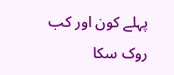پہلے کون اور کب روک سکا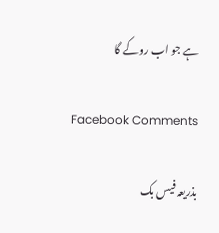ہے جو اب روکے گا

Facebook Comments

بذریعہ فیس بک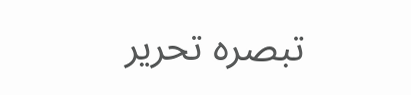تبصرہ تحریر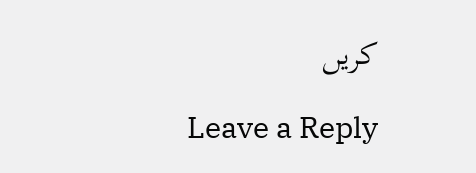کریں

Leave a Reply